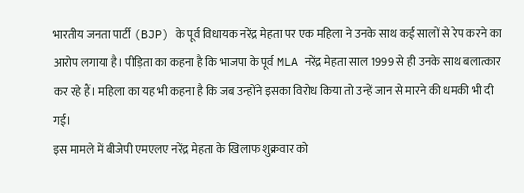भारतीय जनता पार्टी (BJP) के पूर्व विधायक नरेंद्र मेहता पर एक महिला ने उनके साथ कई सालों से रेप करने का आरोप लगाया है। पीड़िता का कहना है कि भाजपा के पूर्व MLA नरेंद्र मेहता साल 1999 से ही उनके साथ बलात्कार कर रहे हैं। महिला का यह भी कहना है कि जब उन्होंने इसका विरोध किया तो उन्हें जान से मारने की धमकी भी दी गई।
इस मामले में बीजेपी एमएलए नरेंद्र मेहता के खिलाफ शुक्रवार को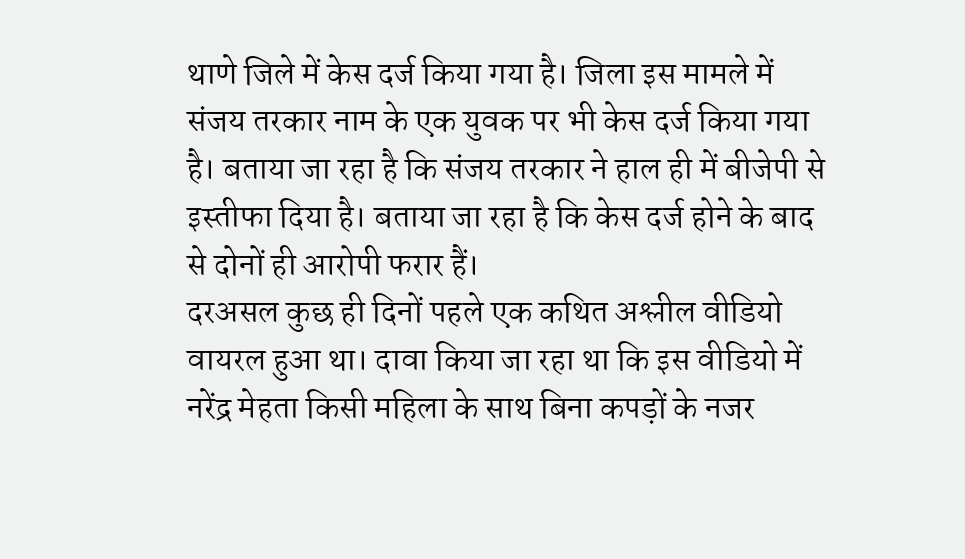थाणे जिले में केस दर्ज किया गया है। जिला इस मामले में संजय तरकार नाम के एक युवक पर भी केस दर्ज किया गया है। बताया जा रहा है कि संजय तरकार ने हाल ही में बीजेपी से इस्तीफा दिया है। बताया जा रहा है कि केस दर्ज होने के बाद से दोनों ही आरोपी फरार हैं।
दरअसल कुछ ही दिनों पहले एक कथित अश्लील वीडियो वायरल हुआ था। दावा किया जा रहा था कि इस वीडियो में नरेंद्र मेहता किसी महिला के साथ बिना कपड़ों के नजर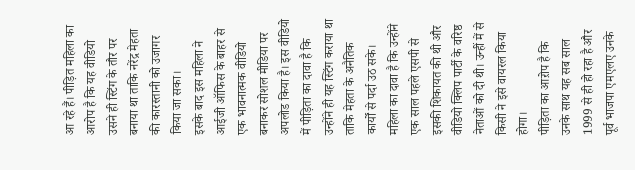आ रहे हैं। पीड़ित महिला का आरोप है कि यह वीडियो उसने ही स्टिंग के तौर पर बनाया था ताकि नरेंद्र मेहता की कारस्तानी को उजागर किया जा सका।
इसके बाद इस महिला ने आईजी ऑफिस के बाहर से एक भावनात्मक वीडियो बनाकर सोशल मीडिया पर अपलोड किया है। इस वीडियो में पीड़िता का दावा है कि उन्होंने ही यह स्टिंग कराया था ताकि मेहता के अनैतिक कार्यों से पर्दा उठ सके। महिला का दावा है कि उन्होंने एक साल पहले एसपी से इसकी शिकायत की थी और वीडियो क्लिप पार्टी के वरिष्ठ नेताओं को दी थी। उन्हीं में से किसी ने इसे वायरल किया होगा।
पीड़िता का आऱोप है कि उनके साथ यह सब साल 1999 से ही हो रहा है और पूर्व भाजपा एमएलए उनके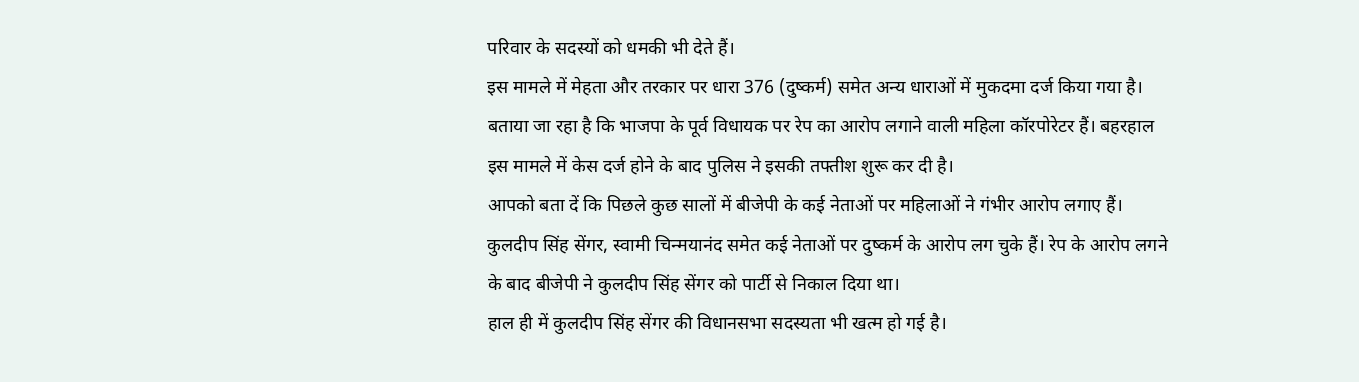परिवार के सदस्यों को धमकी भी देते हैं।
इस मामले में मेहता और तरकार पर धारा 376 (दुष्कर्म) समेत अन्य धाराओं में मुकदमा दर्ज किया गया है। बताया जा रहा है कि भाजपा के पूर्व विधायक पर रेप का आरोप लगाने वाली महिला कॉरपोरेटर हैं। बहरहाल इस मामले में केस दर्ज होने के बाद पुलिस ने इसकी तफ्तीश शुरू कर दी है।
आपको बता दें कि पिछले कुछ सालों में बीजेपी के कई नेताओं पर महिलाओं ने गंभीर आरोप लगाए हैं। कुलदीप सिंह सेंगर, स्वामी चिन्मयानंद समेत कई नेताओं पर दुष्कर्म के आरोप लग चुके हैं। रेप के आरोप लगने के बाद बीजेपी ने कुलदीप सिंह सेंगर को पार्टी से निकाल दिया था।
हाल ही में कुलदीप सिंह सेंगर की विधानसभा सदस्यता भी खत्म हो गई है।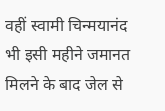वहीं स्वामी चिन्मयानंद भी इसी महीने जमानत मिलने के बाद जेल से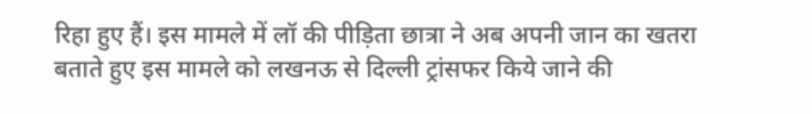रिहा हुए हैं। इस मामले में लॉ की पीड़िता छात्रा ने अब अपनी जान का खतरा बताते हुए इस मामले को लखनऊ से दिल्ली ट्रांसफर किये जाने की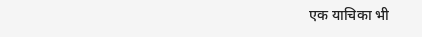एक याचिका भी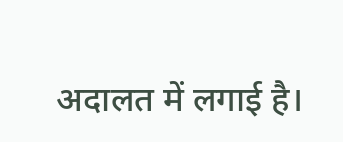अदालत में लगाई है।